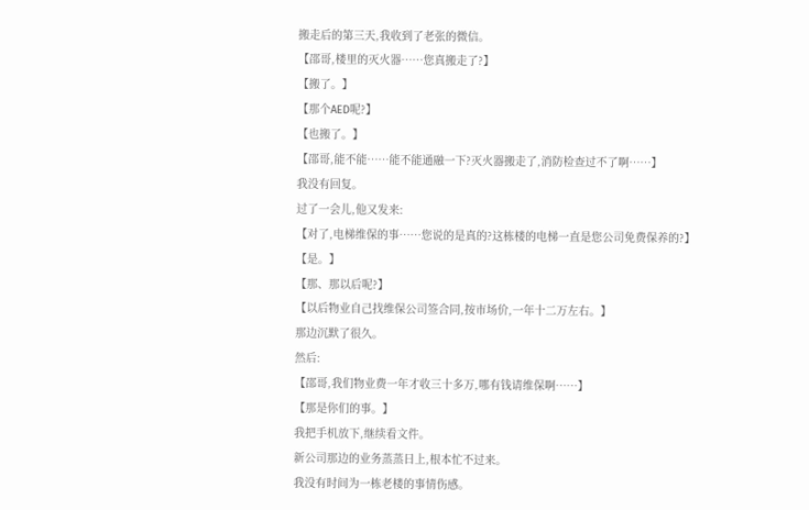搬走后的第三天,我收到了老张的微信。
【邵哥,楼里的灭火器……您真搬走了?】
【搬了。】
【那个AED呢?】
【也搬了。】
【邵哥,能不能……能不能通融一下?灭火器搬走了,消防检查过不了啊……】
我没有回复。
过了一会儿,他又发来:
【对了,电梯维保的事……您说的是真的?这栋楼的电梯一直是您公司免费保养的?】
【是。】
【那、那以后呢?】
【以后物业自己找维保公司签合同,按市场价,一年十二万左右。】
那边沉默了很久。
然后:
【邵哥,我们物业费一年才收三十多万,哪有钱请维保啊……】
【那是你们的事。】
我把手机放下,继续看文件。
新公司那边的业务蒸蒸日上,根本忙不过来。
我没有时间为一栋老楼的事情伤感。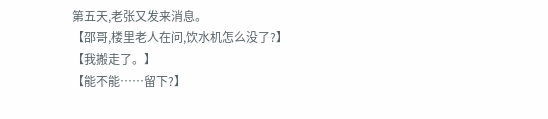第五天,老张又发来消息。
【邵哥,楼里老人在问,饮水机怎么没了?】
【我搬走了。】
【能不能……留下?】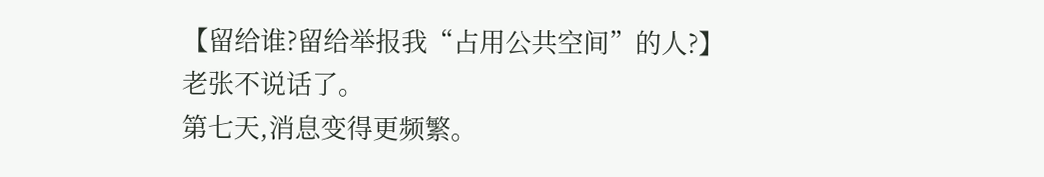【留给谁?留给举报我“占用公共空间”的人?】
老张不说话了。
第七天,消息变得更频繁。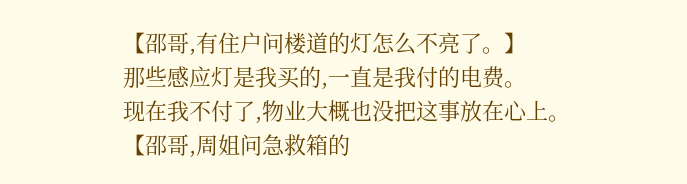【邵哥,有住户问楼道的灯怎么不亮了。】
那些感应灯是我买的,一直是我付的电费。
现在我不付了,物业大概也没把这事放在心上。
【邵哥,周姐问急救箱的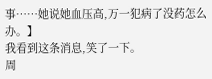事……她说她血压高,万一犯病了没药怎么办。】
我看到这条消息,笑了一下。
周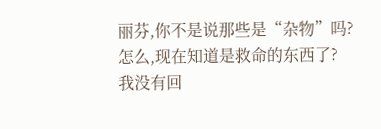丽芬,你不是说那些是“杂物”吗?
怎么,现在知道是救命的东西了?
我没有回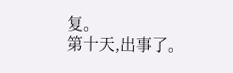复。
第十天,出事了。